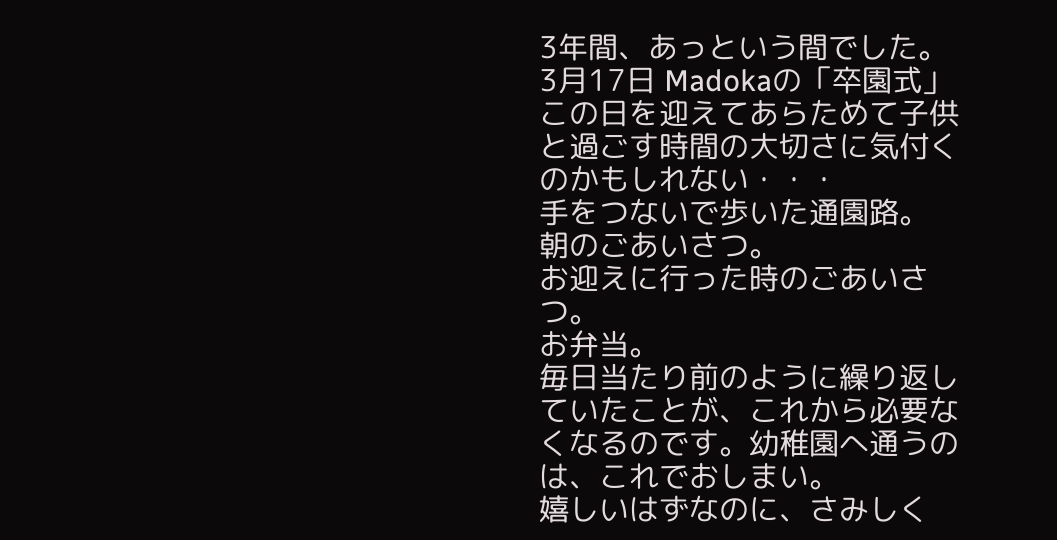3年間、あっという間でした。
3月17日 Madokaの「卒園式」
この日を迎えてあらためて子供と過ごす時間の大切さに気付くのかもしれない・・・
手をつないで歩いた通園路。
朝のごあいさつ。
お迎えに行った時のごあいさつ。
お弁当。
毎日当たり前のように繰り返していたことが、これから必要なくなるのです。幼稚園へ通うのは、これでおしまい。
嬉しいはずなのに、さみしく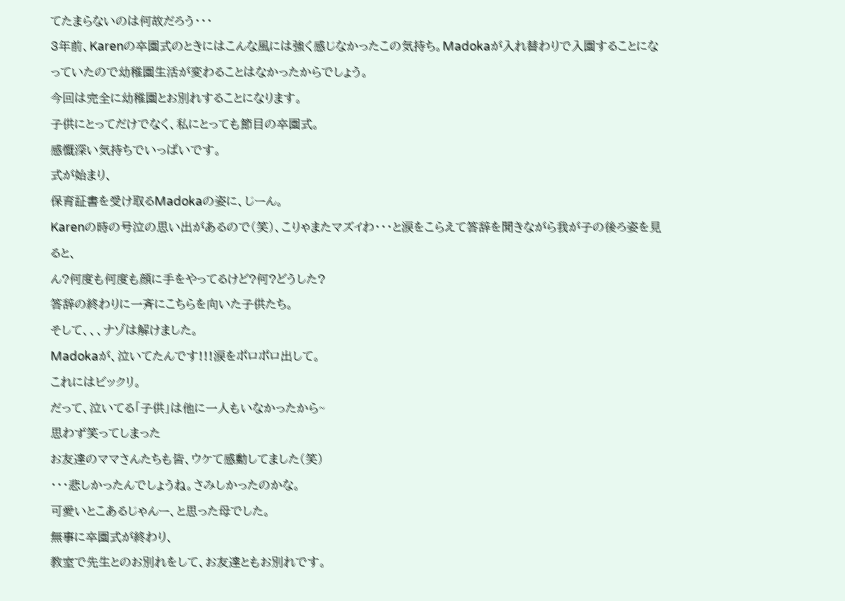てたまらないのは何故だろう・・・
3年前、Karenの卒園式のときにはこんな風には強く感じなかったこの気持ち。Madokaが入れ替わりで入園することになっていたので幼稚園生活が変わることはなかったからでしょう。
今回は完全に幼稚園とお別れすることになります。
子供にとってだけでなく、私にとっても節目の卒園式。
感慨深い気持ちでいっぱいです。
式が始まり、
保育証書を受け取るMadokaの姿に、じーん。
Karenの時の号泣の思い出があるので(笑)、こりゃまたマズイわ・・・と涙をこらえて答辞を聞きながら我が子の後ろ姿を見ると、
ん?何度も何度も顔に手をやってるけど?何?どうした?
答辞の終わりに一斉にこちらを向いた子供たち。
そして、、、ナゾは解けました。
Madokaが、泣いてたんです!!!涙をポロポロ出して。
これにはビックリ。
だって、泣いてる「子供」は他に一人もいなかったから~
思わず笑ってしまった
お友達のママさんたちも皆、ウケて感動してました(笑)
・・・悲しかったんでしょうね。さみしかったのかな。
可愛いとこあるじゃんー、と思った母でした。
無事に卒園式が終わり、
教室で先生とのお別れをして、お友達ともお別れです。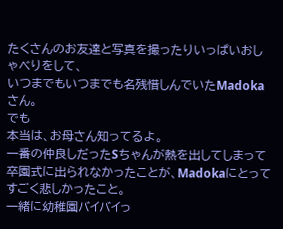たくさんのお友達と写真を撮ったりいっぱいおしゃべりをして、
いつまでもいつまでも名残惜しんでいたMadokaさん。
でも
本当は、お母さん知ってるよ。
一番の仲良しだったSちゃんが熱を出してしまって卒園式に出られなかったことが、Madokaにとってすごく悲しかったこと。
一緒に幼稚園バイバイっ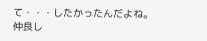て・・・したかったんだよね。
仲良し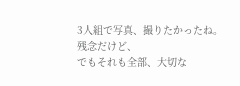3人組で写真、撮りたかったね。
残念だけど、
でもそれも全部、大切な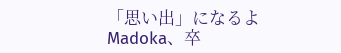「思い出」になるよ
Madoka、卒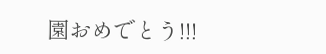園おめでとう!!!